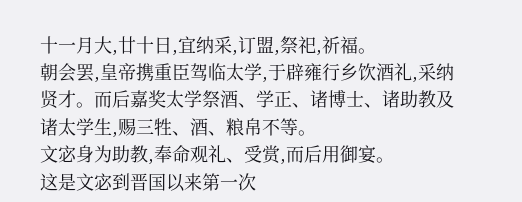十一月大,廿十日,宜纳采,订盟,祭祀,祈福。
朝会罢,皇帝携重臣驾临太学,于辟雍行乡饮酒礼,采纳贤才。而后嘉奖太学祭酒、学正、诸博士、诸助教及诸太学生,赐三牲、酒、粮帛不等。
文宓身为助教,奉命观礼、受赏,而后用御宴。
这是文宓到晋国以来第一次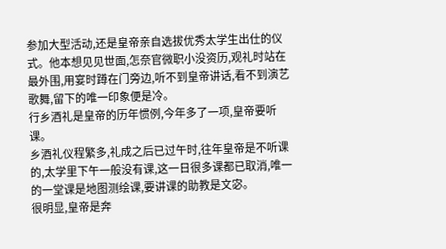参加大型活动,还是皇帝亲自选拔优秀太学生出仕的仪式。他本想见见世面,怎奈官微职小没资历,观礼时站在最外围,用宴时蹲在门旁边,听不到皇帝讲话,看不到演艺歌舞,留下的唯一印象便是冷。
行乡酒礼是皇帝的历年惯例,今年多了一项,皇帝要听课。
乡酒礼仪程繁多,礼成之后已过午时,往年皇帝是不听课的,太学里下午一般没有课,这一日很多课都已取消,唯一的一堂课是地图测绘课,要讲课的助教是文宓。
很明显,皇帝是奔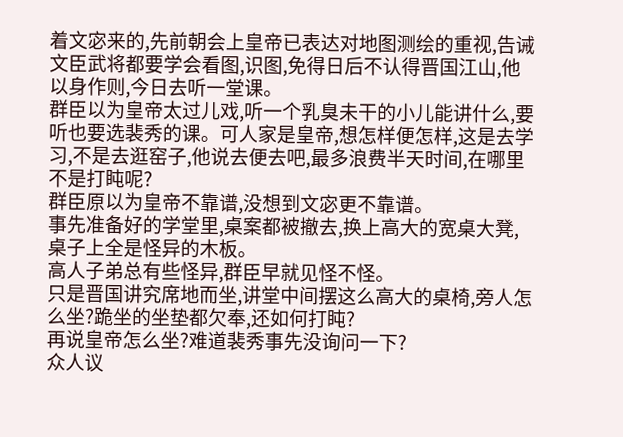着文宓来的,先前朝会上皇帝已表达对地图测绘的重视,告诫文臣武将都要学会看图,识图,免得日后不认得晋国江山,他以身作则,今日去听一堂课。
群臣以为皇帝太过儿戏,听一个乳臭未干的小儿能讲什么,要听也要选裴秀的课。可人家是皇帝,想怎样便怎样,这是去学习,不是去逛窑子,他说去便去吧,最多浪费半天时间,在哪里不是打盹呢?
群臣原以为皇帝不靠谱,没想到文宓更不靠谱。
事先准备好的学堂里,桌案都被撤去,换上高大的宽桌大凳,桌子上全是怪异的木板。
高人子弟总有些怪异,群臣早就见怪不怪。
只是晋国讲究席地而坐,讲堂中间摆这么高大的桌椅,旁人怎么坐?跪坐的坐垫都欠奉,还如何打盹?
再说皇帝怎么坐?难道裴秀事先没询问一下?
众人议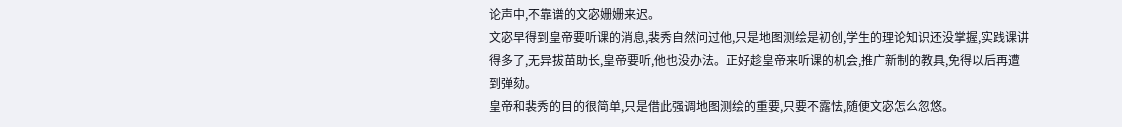论声中,不靠谱的文宓姗姗来迟。
文宓早得到皇帝要听课的消息,裴秀自然问过他,只是地图测绘是初创,学生的理论知识还没掌握,实践课讲得多了,无异拔苗助长,皇帝要听,他也没办法。正好趁皇帝来听课的机会,推广新制的教具,免得以后再遭到弹劾。
皇帝和裴秀的目的很简单,只是借此强调地图测绘的重要,只要不露怯,随便文宓怎么忽悠。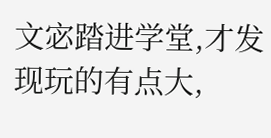文宓踏进学堂,才发现玩的有点大,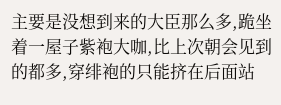主要是没想到来的大臣那么多,跪坐着一屋子紫袍大咖,比上次朝会见到的都多,穿绯袍的只能挤在后面站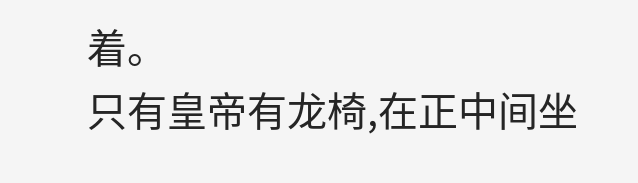着。
只有皇帝有龙椅,在正中间坐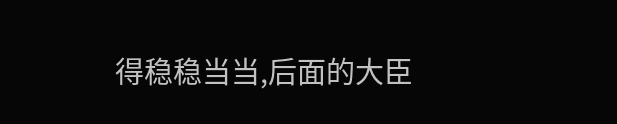得稳稳当当,后面的大臣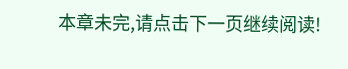本章未完,请点击下一页继续阅读!